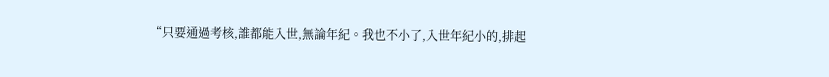“只要通過考核,誰都能入世,無論年紀。我也不小了,入世年紀小的,排起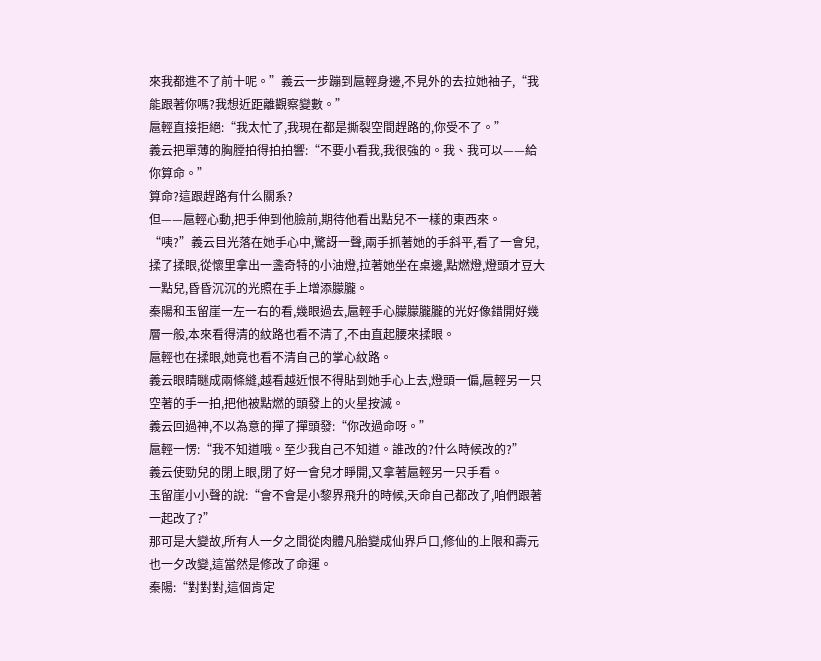來我都進不了前十呢。”義云一步蹦到扈輕身邊,不見外的去拉她袖子,“我能跟著你嗎?我想近距離觀察變數。”
扈輕直接拒絕:“我太忙了,我現在都是撕裂空間趕路的,你受不了。”
義云把單薄的胸膛拍得拍拍響:“不要小看我,我很強的。我、我可以——給你算命。”
算命?這跟趕路有什么關系?
但——扈輕心動,把手伸到他臉前,期待他看出點兒不一樣的東西來。
“咦?”義云目光落在她手心中,驚訝一聲,兩手抓著她的手斜平,看了一會兒,揉了揉眼,從懷里拿出一盞奇特的小油燈,拉著她坐在桌邊,點燃燈,燈頭才豆大一點兒,昏昏沉沉的光照在手上增添朦朧。
秦陽和玉留崖一左一右的看,幾眼過去,扈輕手心朦朦朧朧的光好像錯開好幾層一般,本來看得清的紋路也看不清了,不由直起腰來揉眼。
扈輕也在揉眼,她竟也看不清自己的掌心紋路。
義云眼睛瞇成兩條縫,越看越近恨不得貼到她手心上去,燈頭一偏,扈輕另一只空著的手一拍,把他被點燃的頭發上的火星按滅。
義云回過神,不以為意的撣了撣頭發:“你改過命呀。”
扈輕一愣:“我不知道哦。至少我自己不知道。誰改的?什么時候改的?”
義云使勁兒的閉上眼,閉了好一會兒才睜開,又拿著扈輕另一只手看。
玉留崖小小聲的說:“會不會是小黎界飛升的時候,天命自己都改了,咱們跟著一起改了?”
那可是大變故,所有人一夕之間從肉體凡胎變成仙界戶口,修仙的上限和壽元也一夕改變,這當然是修改了命運。
秦陽:“對對對,這個肯定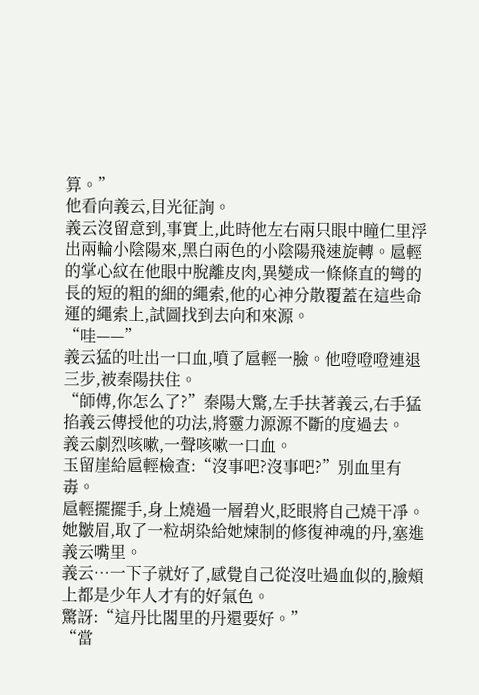算。”
他看向義云,目光征詢。
義云沒留意到,事實上,此時他左右兩只眼中瞳仁里浮出兩輪小陰陽來,黑白兩色的小陰陽飛速旋轉。扈輕的掌心紋在他眼中脫離皮肉,異變成一條條直的彎的長的短的粗的細的繩索,他的心神分散覆蓋在這些命運的繩索上,試圖找到去向和來源。
“哇——”
義云猛的吐出一口血,噴了扈輕一臉。他噔噔噔連退三步,被秦陽扶住。
“師傅,你怎么了?”秦陽大驚,左手扶著義云,右手猛掐義云傳授他的功法,將靈力源源不斷的度過去。
義云劇烈咳嗽,一聲咳嗽一口血。
玉留崖給扈輕檢查:“沒事吧?沒事吧?”別血里有毒。
扈輕擺擺手,身上燒過一層碧火,眨眼將自己燒干凈。
她皺眉,取了一粒胡染給她煉制的修復神魂的丹,塞進義云嘴里。
義云…一下子就好了,感覺自己從沒吐過血似的,臉頰上都是少年人才有的好氣色。
驚訝:“這丹比閣里的丹還要好。”
“當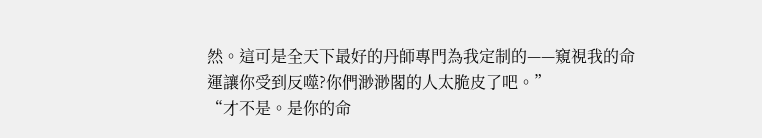然。這可是全天下最好的丹師專門為我定制的——窺視我的命運讓你受到反噬?你們渺渺閣的人太脆皮了吧。”
“才不是。是你的命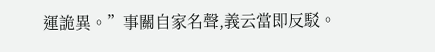運詭異。”事關自家名聲,義云當即反駁。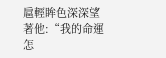扈輕眸色深深望著他:“我的命運怎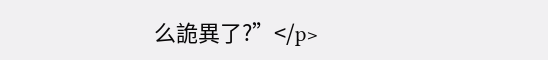么詭異了?”</p>